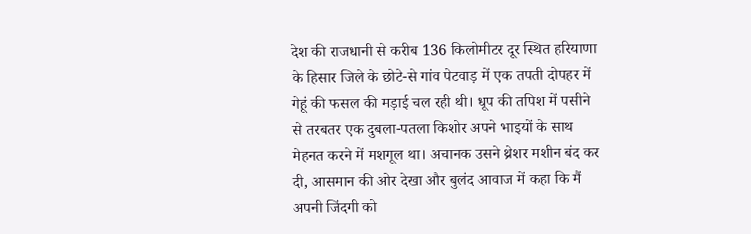देश की राजधानी से करीब 136 किलोमीटर दूर स्थित हरियाणा के हिसार जिले के छोटे-से गांव पेटवाड़ में एक तपती दोपहर में गेहूं की फसल की मड़ाई चल रही थी। धूप की तपिश में पसीने से तरबतर एक दुबला-पतला किशोर अपने भाइयों के साथ मेहनत करने में मशगूल था। अचानक उसने थ्रेशर मशीन बंद कर दी, आसमान की ओर देखा और बुलंद आवाज में कहा कि मैं अपनी जिंदगी को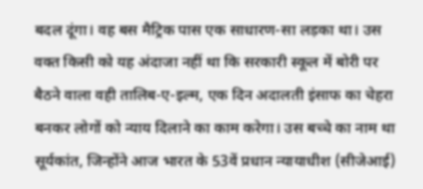बदल दूंगा। वह बस मैट्रिक पास एक साधारण-सा लड़का था। उस वक्त किसी को यह अंदाजा नहीं था कि सरकारी स्कूल में बोरी पर बैठने वाला वही तालिब-ए-इल्म, एक दिन अदालती इंसाफ का चेहरा बनकर लोगों को न्याय दिलाने का काम करेगा। उस बच्चे का नाम था सूर्यकांत, जिन्होंने आज भारत के 53वें प्रधान न्यायाधीश (सीजेआई)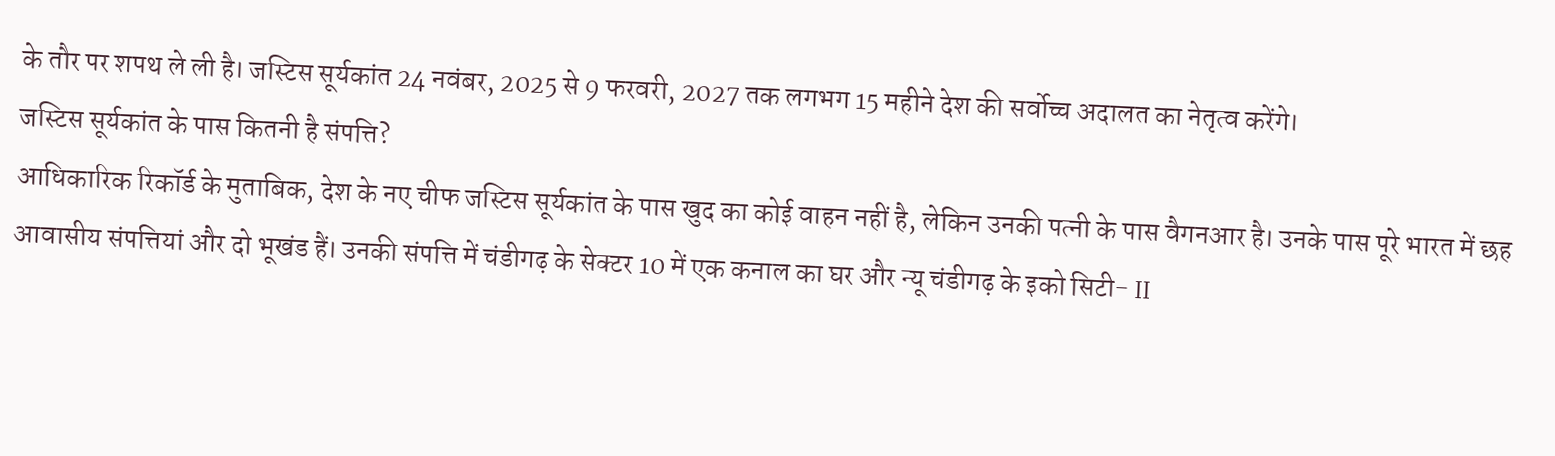के तौर पर शपथ ले ली है। जस्टिस सूर्यकांत 24 नवंबर, 2025 से 9 फरवरी, 2027 तक लगभग 15 महीने देश की सर्वोच्च अदालत का नेतृत्व करेंगे।
जस्टिस सूर्यकांत के पास कितनी है संपत्ति?
आधिकारिक रिकॉर्ड के मुताबिक, देश के नए चीफ जस्टिस सूर्यकांत के पास खुद का कोई वाहन नहीं है, लेकिन उनकी पत्नी के पास वैगनआर है। उनके पास पूरे भारत में छह आवासीय संपत्तियां और दो भूखंड हैं। उनकी संपत्ति में चंडीगढ़ के सेक्टर 10 में एक कनाल का घर और न्यू चंडीगढ़ के इको सिटी- II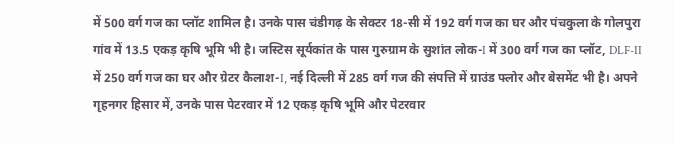में 500 वर्ग गज का प्लॉट शामिल है। उनके पास चंडीगढ़ के सेक्टर 18-सी में 192 वर्ग गज का घर और पंचकुला के गोलपुरा गांव में 13.5 एकड़ कृषि भूमि भी है। जस्टिस सूर्यकांत के पास गुरुग्राम के सुशांत लोक-I में 300 वर्ग गज का प्लॉट, DLF-II में 250 वर्ग गज का घर और ग्रेटर कैलाश-I, नई दिल्ली में 285 वर्ग गज की संपत्ति में ग्राउंड फ्लोर और बेसमेंट भी है। अपने गृहनगर हिसार में, उनके पास पेटरवार में 12 एकड़ कृषि भूमि और पेटरवार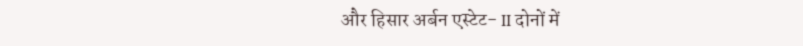और हिसार अर्बन एस्टेट- II दोनों में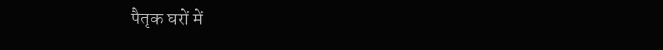पैतृक घरों में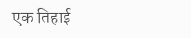एक तिहाई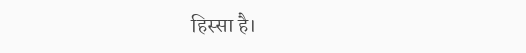हिस्सा है।